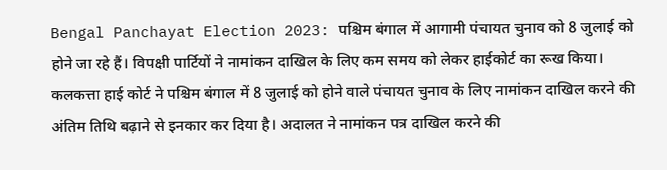Bengal Panchayat Election 2023: पश्चिम बंगाल में आगामी पंचायत चुनाव को 8 जुलाई को होने जा रहे हैं। विपक्षी पार्टियों ने नामांकन दाखिल के लिए कम समय को लेकर हाईकोर्ट का रूख किया। कलकत्ता हाई कोर्ट ने पश्चिम बंगाल में 8 जुलाई को होने वाले पंचायत चुनाव के लिए नामांकन दाखिल करने की अंतिम तिथि बढ़ाने से इनकार कर दिया है। अदालत ने नामांकन पत्र दाखिल करने की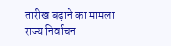तारीख बढ़ाने का मामला राज्य निर्वाचन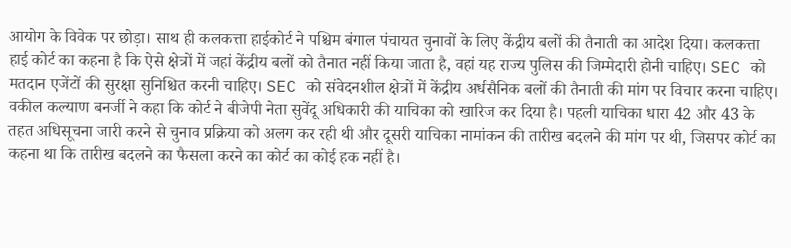आयोग के विवेक पर छोड़ा। साथ ही कलकत्ता हाईकोर्ट ने पश्चिम बंगाल पंचायत चुनावों के लिए केंद्रीय बलों की तैनाती का आदेश दिया। कलकत्ता हाई कोर्ट का कहना है कि ऐसे क्षेत्रों में जहां केंद्रीय बलों को तैनात नहीं किया जाता है, वहां यह राज्य पुलिस की जिम्मेदारी होनी चाहिए। SEC को मतदान एजेंटों की सुरक्षा सुनिश्चित करनी चाहिए। SEC को संवेदनशील क्षेत्रों में केंद्रीय अर्धसैनिक बलों की तैनाती की मांग पर विचार करना चाहिए।
वकील कल्याण बनर्जी ने कहा कि कोर्ट ने बीजेपी नेता सुवेंदू अधिकारी की याचिका को खारिज कर दिया है। पहली याचिका धारा 42 और 43 के तहत अधिसूचना जारी करने से चुनाव प्रक्रिया को अलग कर रही थी और दूसरी याचिका नामांकन की तारीख बदलने की मांग पर थी, जिसपर कोर्ट का कहना था कि तारीख बदलने का फैसला करने का कोर्ट का कोई हक नहीं है।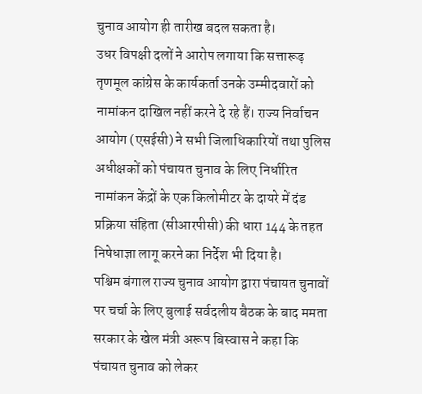चुनाव आयोग ही तारीख बदल सकता है।
उधर विपक्षी दलों ने आरोप लगाया कि सत्तारूढ़ तृणमूल कांग्रेस के कार्यकर्ता उनके उम्मीदवारों को नामांकन दाखिल नहीं करने दे रहे हैं। राज्य निर्वाचन आयोग (एसईसी) ने सभी जिलाधिकारियों तथा पुलिस अधीक्षकों को पंचायत चुनाव के लिए निर्धारित नामांकन केंद्रों के एक किलोमीटर के दायरे में दंड प्रक्रिया संहिता (सीआरपीसी) की धारा 144 के तहत निषेधाज्ञा लागू करने का निर्देश भी दिया है।
पश्चिम बंगाल राज्य चुनाव आयोग द्वारा पंचायत चुनावों पर चर्चा के लिए बुलाई सर्वदलीय बैठक के बाद ममता सरकार के खेल मंत्री अरूप बिस्वास ने कहा कि पंचायत चुनाव को लेकर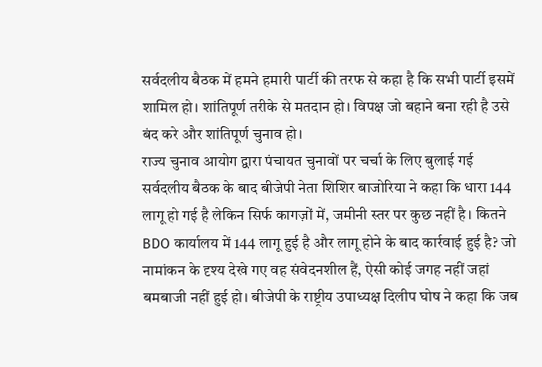सर्वदलीय बैठक में हमने हमारी पार्टी की तरफ से कहा है कि सभी पार्टी इसमें शामिल हो। शांतिपूर्ण तरीके से मतदान हो। विपक्ष जो बहाने बना रही है उसे बंद करे और शांतिपूर्ण चुनाव हो।
राज्य चुनाव आयोग द्वारा पंचायत चुनावों पर चर्चा के लिए बुलाई गई सर्वदलीय बैठक के बाद बीजेपी नेता शिशिर बाजोरिया ने कहा कि धारा 144 लागू हो गई है लेकिन सिर्फ कागज़ों में, जमीनी स्तर पर कुछ नहीं है। कितने BDO कार्यालय में 144 लागू हुई है और लागू होने के बाद कार्रवाई हुई है? जो नामांकन के दृश्य देखे गए वह संवेदनशील हैं, ऐसी कोई जगह नहीं जहां बमबाजी नहीं हुई हो। बीजेपी के राष्ट्रीय उपाध्यक्ष दिलीप घोष ने कहा कि जब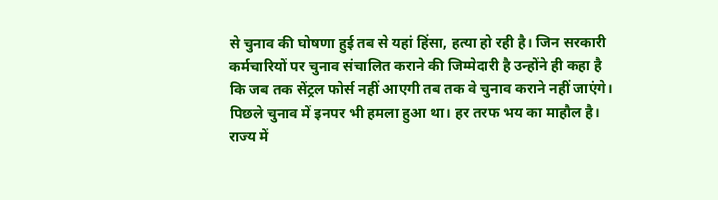से चुनाव की घोषणा हुई तब से यहां हिंसा, हत्या हो रही है। जिन सरकारी कर्मचारियों पर चुनाव संचालित कराने की जिम्मेदारी है उन्होंने ही कहा है कि जब तक सेंट्रल फोर्स नहीं आएगी तब तक वे चुनाव कराने नहीं जाएंगे। पिछले चुनाव में इनपर भी हमला हुआ था। हर तरफ भय का माहौल है।
राज्य में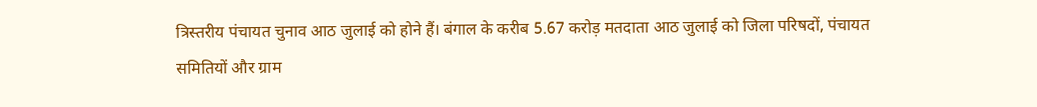त्रिस्तरीय पंचायत चुनाव आठ जुलाई को होने हैं। बंगाल के करीब 5.67 करोड़ मतदाता आठ जुलाई को जिला परिषदों, पंचायत समितियों और ग्राम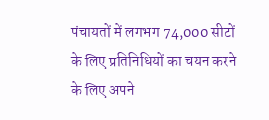पंचायतों में लगभग 74,000 सीटों के लिए प्रतिनिधियों का चयन करने के लिए अपने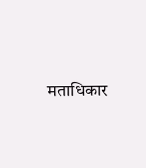मताधिकार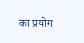का प्रयोग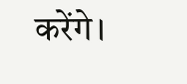करेंगे।